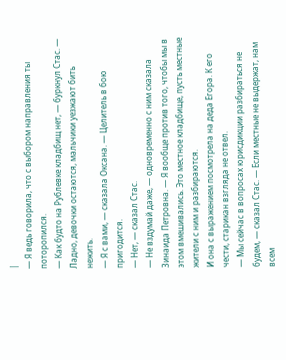|
— Я ведь говорила, что с выбором направления ты поторопился.
— Как будто на Рублевке кладбищ нет, — буркнул Стас. — Ладно, девочки остаются, мальчики уезжают бить нежить.
— Я с вами, — сказала Оксана. — Целитель в бою пригодится.
— Нет, — сказал Стас.
— Не вздумай даже, — одновременно с ним сказала Зинаида Петровна. — Я вообще против того, чтобы мы в этом вмешивались. Это местное кладбище, пусть местные жители с ним и разбираются.
И она с выражением посмотрела на деда Егора. К его чести, старикан взгляда не отвел.
— Мы сейчас в вопросах юрисдикции разбираться не будем, — сказал Стас. — Если местные не выдержат, нам всем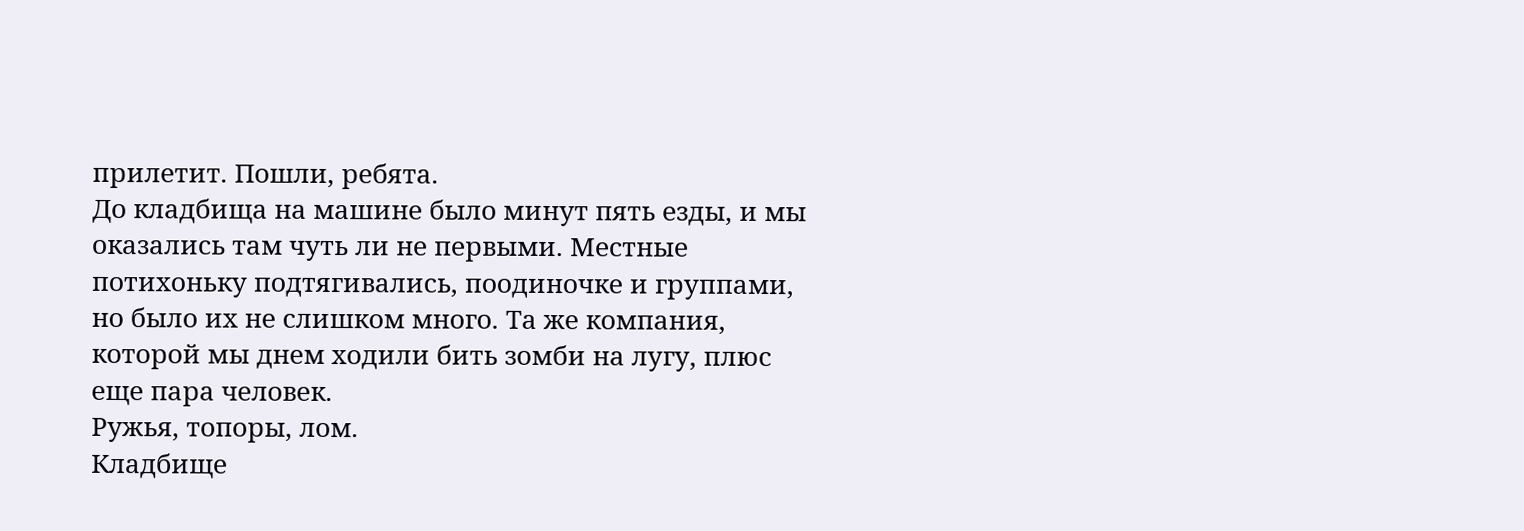прилетит. Пошли, ребята.
До кладбища на машине было минут пять езды, и мы оказались там чуть ли не первыми. Местные потихоньку подтягивались, поодиночке и группами, но было их не слишком много. Та же компания, которой мы днем ходили бить зомби на лугу, плюс еще пара человек.
Ружья, топоры, лом.
Кладбище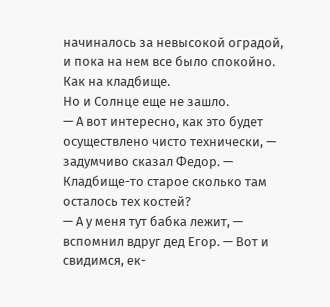начиналось за невысокой оградой, и пока на нем все было спокойно. Как на кладбище.
Но и Солнце еще не зашло.
— А вот интересно, как это будет осуществлено чисто технически, — задумчиво сказал Федор. — Кладбище-то старое сколько там осталось тех костей?
— А у меня тут бабка лежит, — вспомнил вдруг дед Егор. — Вот и свидимся, ек-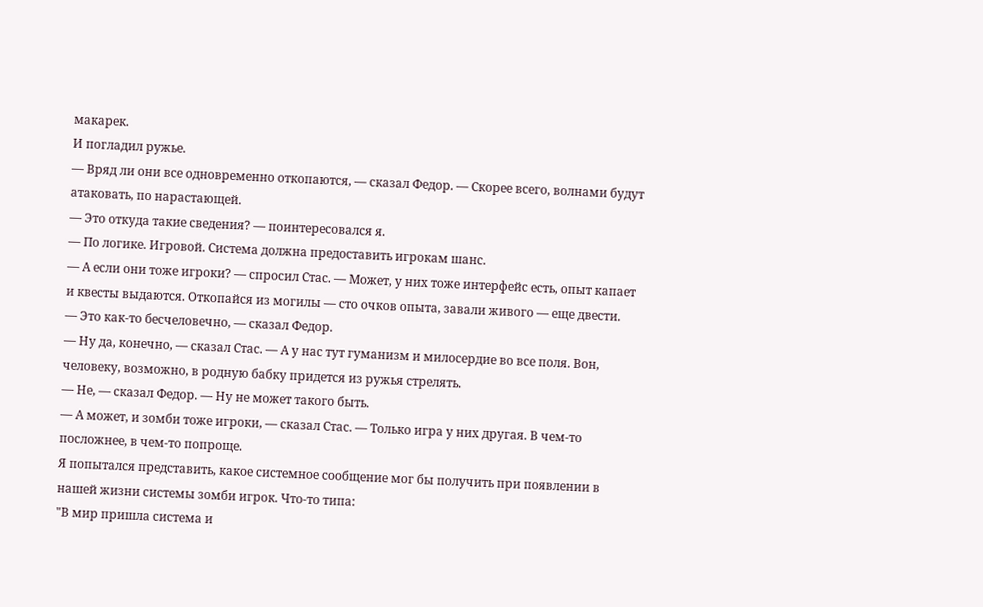макарек.
И погладил ружье.
— Вряд ли они все одновременно откопаются, — сказал Федор. — Скорее всего, волнами будут атаковать, по нарастающей.
— Это откуда такие сведения? — поинтересовался я.
— По логике. Игровой. Система должна предоставить игрокам шанс.
— А если они тоже игроки? — спросил Стас. — Может, у них тоже интерфейс есть, опыт капает и квесты выдаются. Откопайся из могилы — сто очков опыта, завали живого — еще двести.
— Это как-то бесчеловечно, — сказал Федор.
— Ну да, конечно, — сказал Стас. — А у нас тут гуманизм и милосердие во все поля. Вон, человеку, возможно, в родную бабку придется из ружья стрелять.
— Не, — сказал Федор. — Ну не может такого быть.
— А может, и зомби тоже игроки, — сказал Стас. — Только игра у них другая. В чем-то посложнее, в чем-то попроще.
Я попытался представить, какое системное сообщение мог бы получить при появлении в нашей жизни системы зомби игрок. Что-то типа:
"В мир пришла система и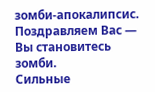зомби-апокалипсис. Поздравляем Вас — Вы становитесь зомби.
Сильные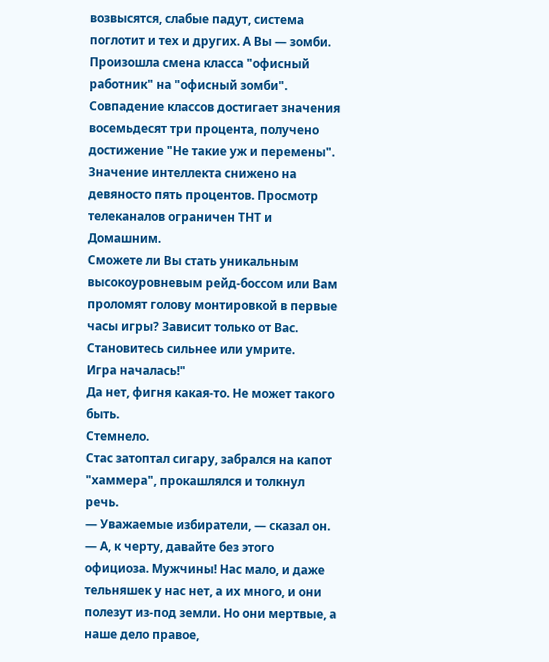возвысятся, слабые падут, система поглотит и тех и других. А Вы — зомби.
Произошла смена класса "офисный работник" на "офисный зомби". Совпадение классов достигает значения восемьдесят три процента, получено достижение "Не такие уж и перемены".
Значение интеллекта снижено на девяносто пять процентов. Просмотр телеканалов ограничен ТНТ и Домашним.
Сможете ли Вы стать уникальным высокоуровневым рейд-боссом или Вам проломят голову монтировкой в первые часы игры? Зависит только от Вас.
Становитесь сильнее или умрите.
Игра началась!"
Да нет, фигня какая-то. Не может такого быть.
Стемнело.
Стас затоптал сигару, забрался на капот "хаммера", прокашлялся и толкнул речь.
— Уважаемые избиратели, — сказал он. — А, к черту, давайте без этого официоза. Мужчины! Нас мало, и даже тельняшек у нас нет, а их много, и они полезут из-под земли. Но они мертвые, а наше дело правое,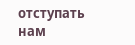отступать нам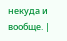некуда и вообще. |